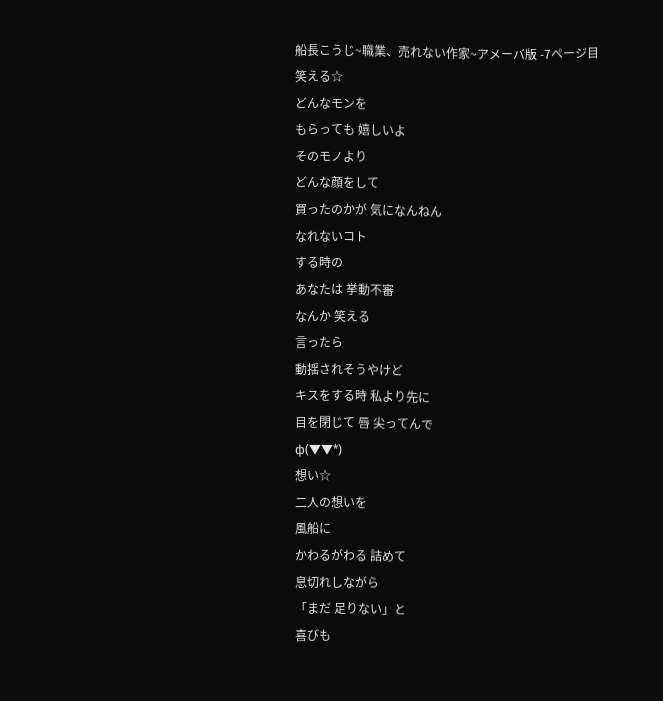船長こうじ~職業、売れない作家~アメーバ版 -7ページ目
笑える☆
どんなモンを
もらっても 嬉しいよ
そのモノより
どんな顔をして
買ったのかが 気になんねん
なれないコト
する時の
あなたは 挙動不審
なんか 笑える
言ったら
動揺されそうやけど
キスをする時 私より先に
目を閉じて 唇 尖ってんで
ф(▼▼*)
想い☆
二人の想いを
風船に
かわるがわる 詰めて
息切れしながら
「まだ 足りない」と
喜びも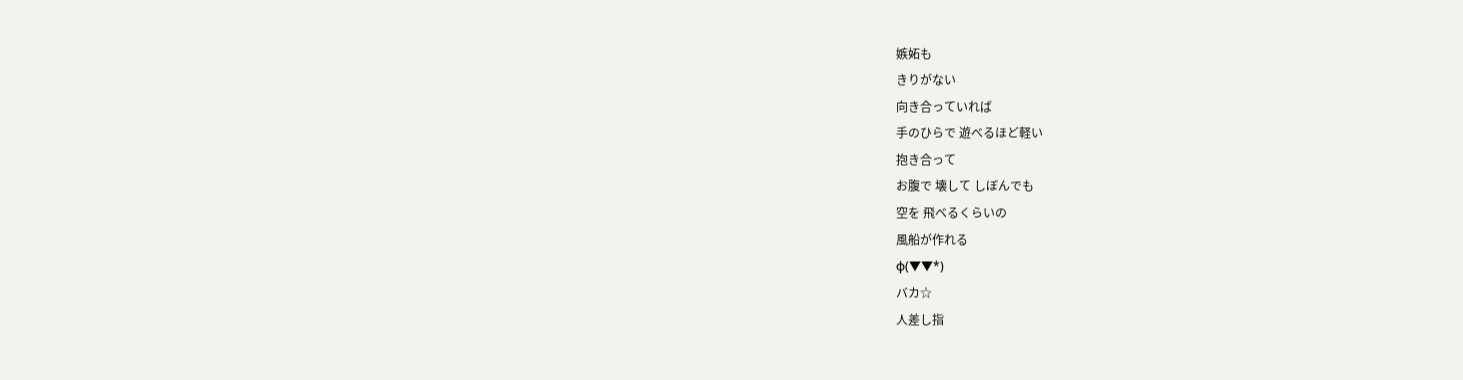嫉妬も
きりがない
向き合っていれば
手のひらで 遊べるほど軽い
抱き合って
お腹で 壊して しぼんでも
空を 飛べるくらいの
風船が作れる
ф(▼▼*)
バカ☆
人差し指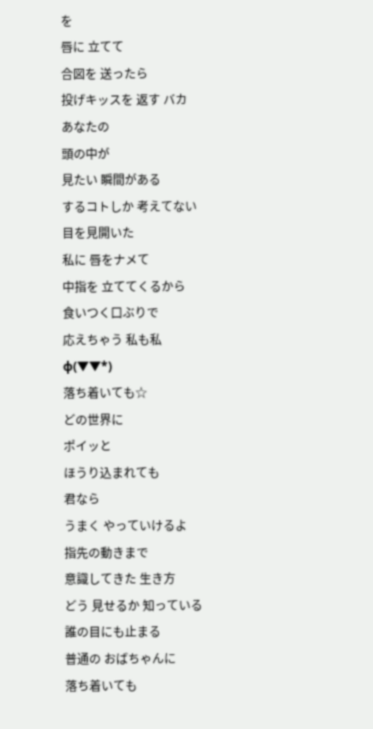を
唇に 立てて
合図を 送ったら
投げキッスを 返す バカ
あなたの
頭の中が
見たい 瞬間がある
するコトしか 考えてない
目を見開いた
私に 唇をナメて
中指を 立ててくるから
食いつく口ぶりで
応えちゃう 私も私
ф(▼▼*)
落ち着いても☆
どの世界に
ポイッと
ほうり込まれても
君なら
うまく やっていけるよ
指先の動きまで
意識してきた 生き方
どう 見せるか 知っている
誰の目にも止まる
普通の おばちゃんに
落ち着いても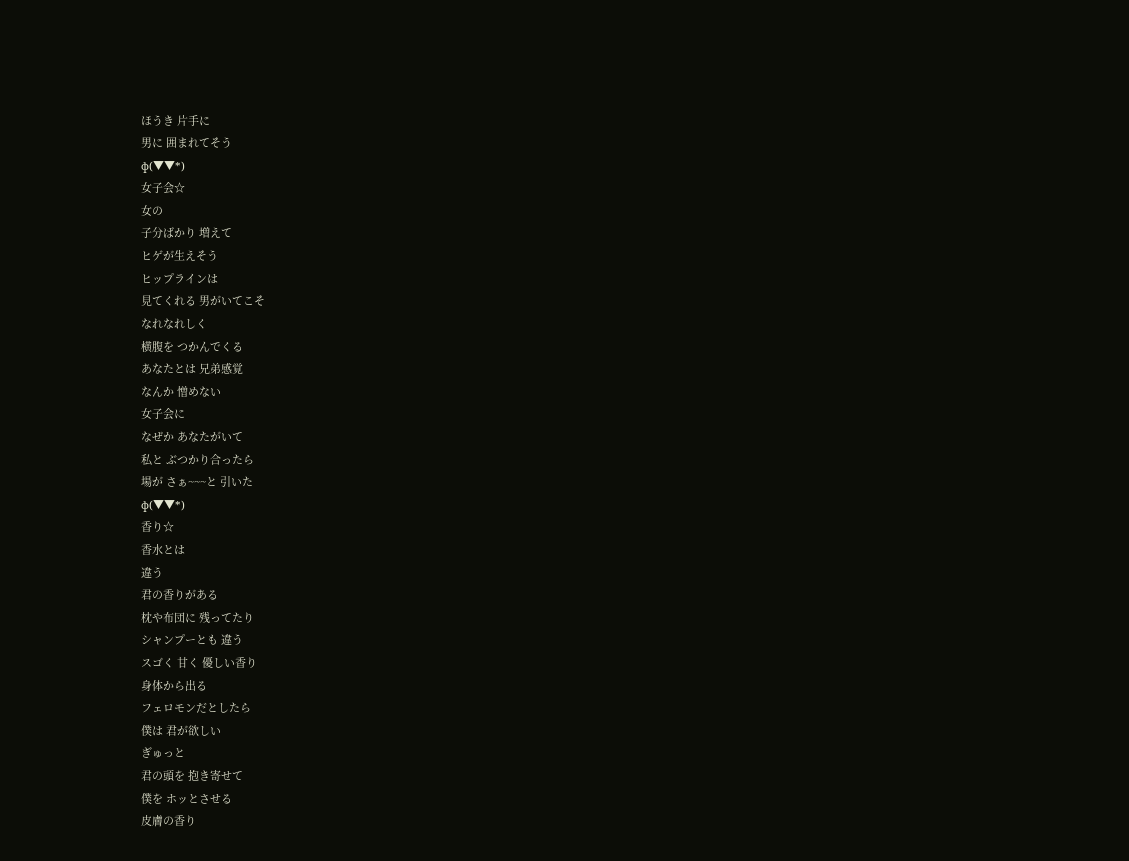ほうき 片手に
男に 囲まれてそう
ф(▼▼*)
女子会☆
女の
子分ばかり 増えて
ヒゲが生えそう
ヒップラインは
見てくれる 男がいてこそ
なれなれしく
横腹を つかんでくる
あなたとは 兄弟感覚
なんか 憎めない
女子会に
なぜか あなたがいて
私と ぶつかり合ったら
場が さぁ~~~と 引いた
ф(▼▼*)
香り☆
香水とは
違う
君の香りがある
枕や布団に 残ってたり
シャンプーとも 違う
スゴく 甘く 優しい香り
身体から出る
フェロモンだとしたら
僕は 君が欲しい
ぎゅっと
君の頭を 抱き寄せて
僕を ホッとさせる
皮膚の香り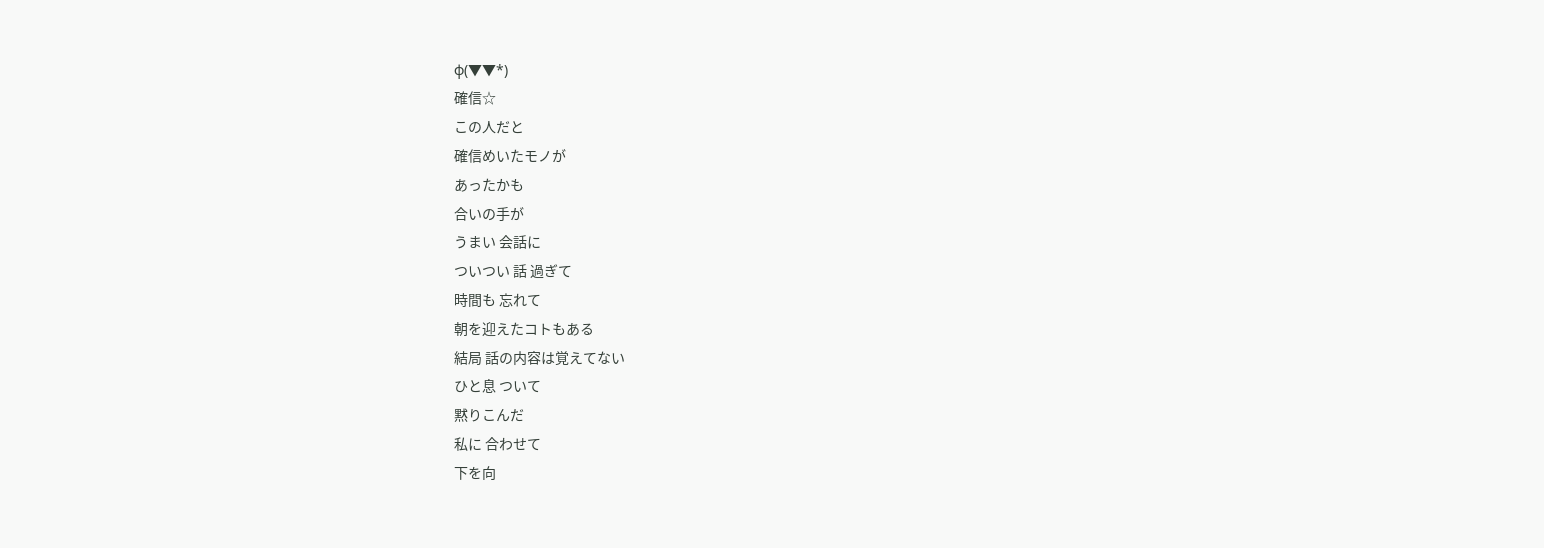ф(▼▼*)
確信☆
この人だと
確信めいたモノが
あったかも
合いの手が
うまい 会話に
ついつい 話 過ぎて
時間も 忘れて
朝を迎えたコトもある
結局 話の内容は覚えてない
ひと息 ついて
黙りこんだ
私に 合わせて
下を向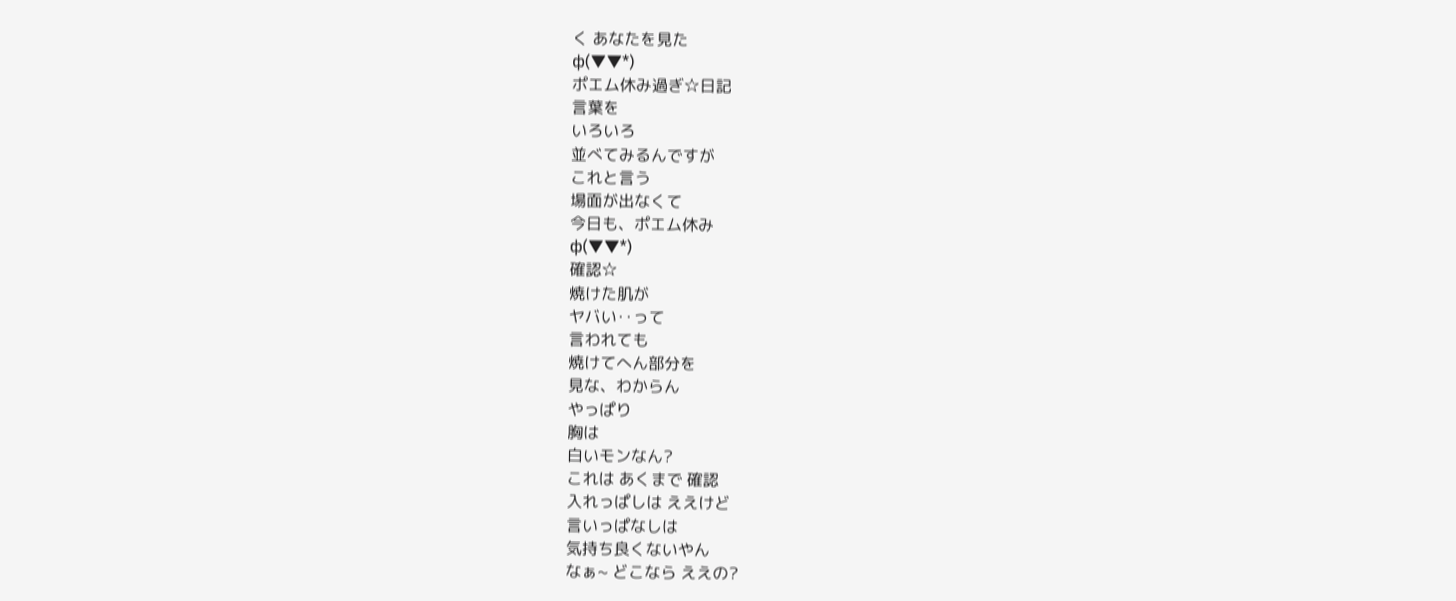く あなたを見た
ф(▼▼*)
ポエム休み過ぎ☆日記
言葉を
いろいろ
並べてみるんですが
これと言う
場面が出なくて
今日も、ポエム休み
ф(▼▼*)
確認☆
焼けた肌が
ヤバい‥って
言われても
焼けてへん部分を
見な、わからん
やっぱり
胸は
白いモンなん?
これは あくまで 確認
入れっぱしは ええけど
言いっぱなしは
気持ち良くないやん
なぁ~ どこなら ええの?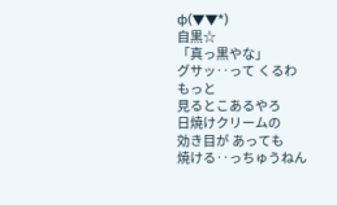ф(▼▼*)
自黒☆
「真っ黒やな」
グサッ‥って くるわ
もっと
見るとこあるやろ
日焼けクリームの
効き目が あっても
焼ける‥っちゅうねん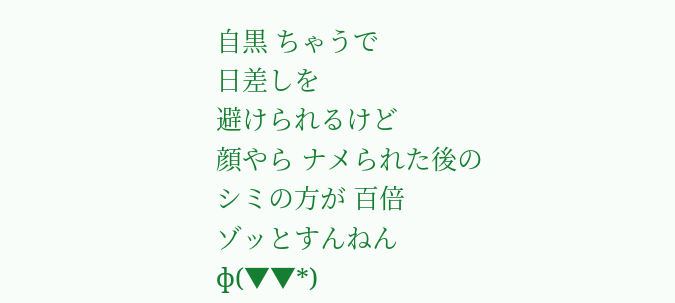自黒 ちゃうで
日差しを
避けられるけど
顔やら ナメられた後の
シミの方が 百倍
ゾッとすんねん
ф(▼▼*)